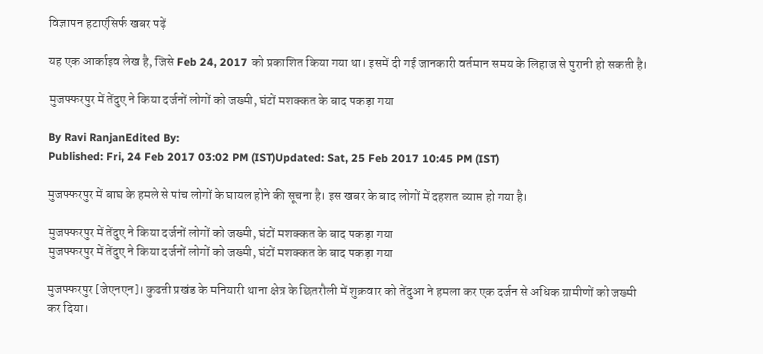विज्ञापन हटाएंसिर्फ खबर पढ़ें

यह एक आर्काइव लेख है, जिसे Feb 24, 2017 को प्रकाशित किया गया था। इसमें दी गई जानकारी वर्तमान समय के लिहाज से पुरानी हो सकती है।

मुजफ्फरपुर में तेंदुए ने किया दर्जनों लोगों को जख्मी, घंटों मशक्कत के बाद पकड़ा गया

By Ravi RanjanEdited By:
Published: Fri, 24 Feb 2017 03:02 PM (IST)Updated: Sat, 25 Feb 2017 10:45 PM (IST)

मुजफ्फरपुर में बाघ के हमले से पांच लोगों के घायल होने की सूचना है। इस खबर के बाद लोगों में दहशत व्याप्त हो गया है।

मुजफ्फरपुर में तेंदुए ने किया दर्जनों लोगों को जख्मी, घंटों मशक्कत के बाद पकड़ा गया
मुजफ्फरपुर में तेंदुए ने किया दर्जनों लोगों को जख्मी, घंटों मशक्कत के बाद पकड़ा गया

मुजफ्फरपुर [जेएनएन]। कुढऩी प्रखंड के मनियारी थाना क्षेत्र के छितरौली में शुक्रवार को तेंदुआ ने हमला कर एक दर्जन से अधिक ग्रामीणों को जख्मी कर दिया।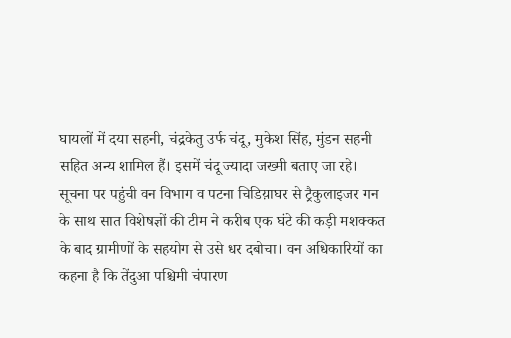घायलों में दया सहनी, चंद्रकेतु उर्फ चंदू, मुकेश सिंह, मुंडन सहनी सहित अन्य शामिल हैं। इसमें चंदू ज्यादा जख्मी बताए जा रहे। सूचना पर पहुंची वन विभाग व पटना चिडिय़ाघर से ट्रैकुलाइजर गन के साथ सात विशेषज्ञों की टीम ने करीब एक घंटे की कड़ी मशक्कत के बाद ग्रामीणों के सहयोग से उसे धर दबोचा। वन अधिकारियों का कहना है कि तेंदुआ पश्चिमी चंपारण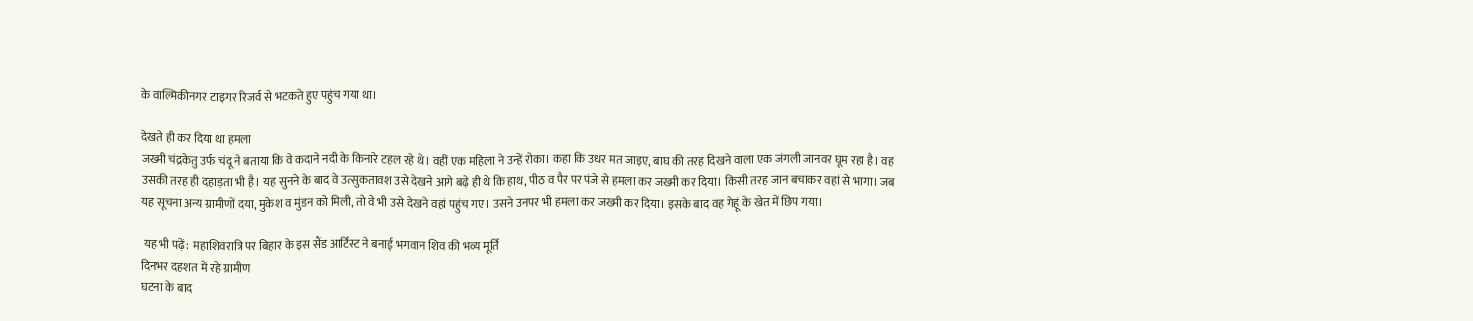के वाल्मिकीनगर टाइगर रिजर्व से भटकते हुए पहुंच गया था।

देखते ही कर दिया था हमला
जख्मी चंद्रकेतु उर्फ चंदू ने बताया कि वे कदाने नदी के किनारे टहल रहे थे। वहीं एक महिला ने उन्हें रोका। कहा कि उधर मत जाइए, बाघ की तरह दिखने वाला एक जंगली जानवर घूम रहा है। वह उसकी तरह ही दहाड़ता भी है। यह सुनने के बाद वे उत्सुकतावश उसे देखने आगे बढ़े ही थे कि हाथ, पीठ व पैर पर पंजे से हमला कर जख्मी कर दिया। किसी तरह जान बचाकर वहां से भागा। जब यह सूचना अन्य ग्रामीणों दया, मुकेश व मुंडन को मिली, तो वे भी उसे देखने वहां पहुंच गए। उसने उनपर भी हमला कर जख्मी कर दिया। इसके बाद वह गेहूं के खेत में छिप गया।

 यह भी पढ़ें:  महाशिवरात्रि पर बिहार के इस सैंड आर्टिस्ट ने बनाई भगवान शिव की भव्य मूर्ति
दिनभर दहशत में रहे ग्रामीण
घटना के बाद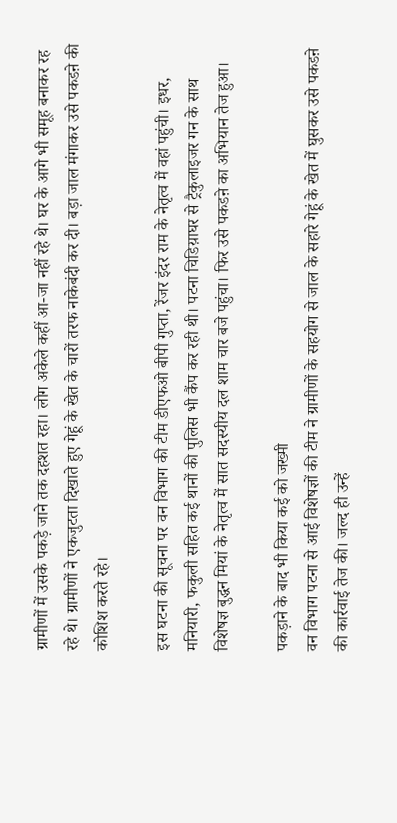ग्रामीणों में उसके पकड़े जाने तक दहशत रहा। लोग अकेले कहीं आ-जा नहीं रहे थे। घर के आगे भी समूह बनाकर रह रहे थे। ग्रामीणों ने एकजुटता दिखाते हुए गेहूं के खेत के चारों तरफ नाकेबंदी कर दी। बड़ा जाल मंगाकर उसे पकडऩे की कोशिश करते रहे।

इस घटना की सूचना पर वन विभाग की टीम डीएफओ बीपी गुप्ता, रेंजर इंदर राम के नेतृत्व में वहां पहुंची। इधर, मनियारी, फकुली सहित कई थानों की पुलिस भी कैंप कर रही थी। पटना चिडिय़ाघर से ट्रैकुलाइजर गन के साथ विशेषज्ञ बुद्धन मियां के नेतृत्व में सात सदस्यीय दल शाम चार बजे पहुंचा। फिर उसे पकडऩे का अभियान तेज हुआ।

पकड़ाने के बाद भी किया कई को जख्मी
वन विभाग पटना से आई विशेषज्ञों की टीम ने ग्रामीणों के सहयोग से जाल के सहारे गेहूं के खेत में घुसकर उसे पकडऩे की कार्रवाई तेज की। जल्द ही उन्हें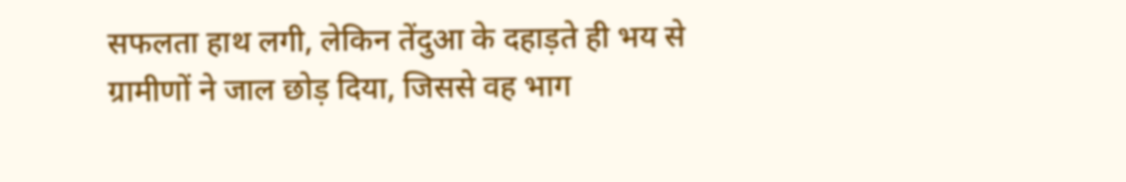सफलता हाथ लगी, लेकिन तेंदुआ के दहाड़ते ही भय से ग्रामीणों ने जाल छोड़ दिया, जिससे वह भाग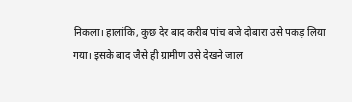निकला। हालांकि, कुछ देर बाद करीब पांच बजे दोबारा उसे पकड़ लिया गया। इसके बाद जैसे ही ग्रामीण उसे देखने जाल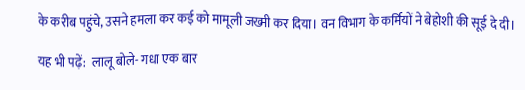के करीब पहुंचे, उसने हमला कर कई को मामूली जख्मी कर दिया। वन विभाग के कर्मियों ने बेहोशी की सूई दे दी।

यह भी पढ़ें:  लालू बोले- गधा एक बार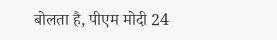बोलता है, पीएम मोदी 24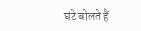घंटे बोलते हैं